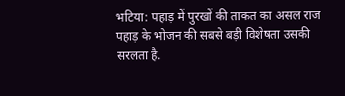भटिया: पहाड़ में पुरखों की ताकत का असल राज
पहाड़ के भोजन की सबसे बड़ी विशेषता उसकी सरलता है.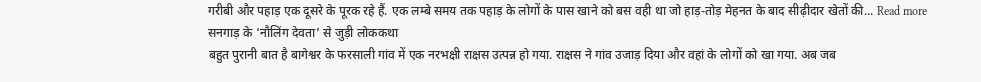गरीबी और पहाड़ एक दूसरे के पूरक रहे हैं. एक लम्बे समय तक पहाड़ के लोगों के पास खाने को बस वही था जो हाड़-तोड़ मेहनत के बाद सीढ़ीदार खेतों की... Read more
सनगाड़ के ‘नौलिंग देवता’ से जुड़ी लोककथा
बहुत पुरानी बात है बागेश्वर के फरसाली गांव में एक नरभक्षी राक्षस उत्पन्न हो गया. राक्षस ने गांव उजाड़ दिया और वहां के लोगों को खा गया. अब जब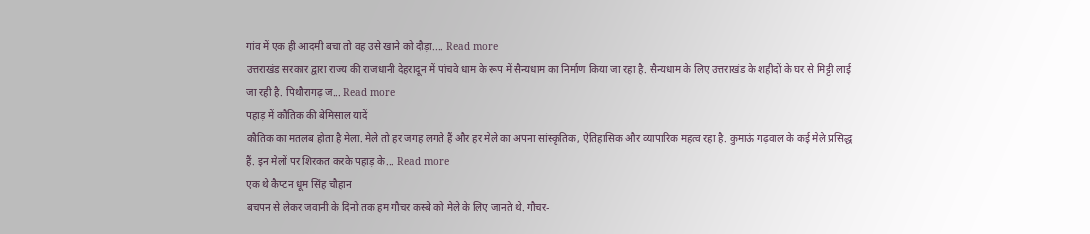गांव में एक ही आदमी बचा तो वह उसे खाने को दौड़ा.... Read more
उत्तराखंड सरकार द्वारा राज्य की राजधानी देहरादून में पांचवे धाम के रूप में सैन्यधाम का निर्माण किया जा रहा है. सैन्यधाम के लिए उत्तराखंड के शहीदों के घर से मिट्टी लाई जा रही है. पिथौरागढ़ ज... Read more
पहाड़ में कौतिक की बेमिसाल यादें
कौतिक का मतलब होता है मेला. मेले तो हर जगह लगते हैं और हर मेले का अपना सांस्कृतिक, ऐतिहासिक और व्यापारिक महत्व रहा है. कुमाऊं गढ़वाल के कई मेले प्रसिद्ध हैं. इन मेलों पर शिरकत करके पहाड़ के... Read more
एक थे कैप्टन धूम सिंह चौहान
बचपन से लेकर जवानी के दिनो तक हम गौचर कस्बे को मेले के लिए जानते थे. गौचर-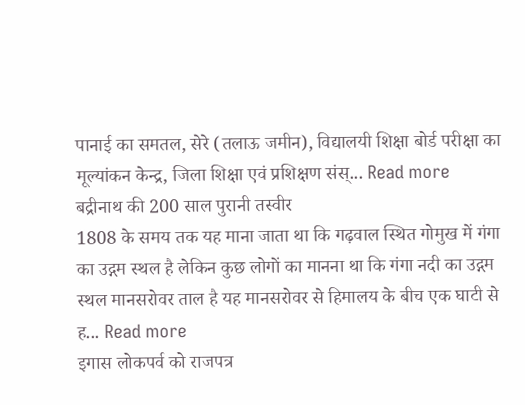पानाई का समतल, सेरे (तलाऊ जमीन), विद्यालयी शिक्षा बोर्ड परीक्षा का मूल्यांकन केन्द्र, जिला शिक्षा एवं प्रशिक्षण संस्... Read more
बद्रीनाथ की 200 साल पुरानी तस्वीर
1808 के समय तक यह माना जाता था कि गढ़वाल स्थित गोमुख में गंगा का उद्गम स्थल है लेकिन कुछ लोगों का मानना था कि गंगा नदी का उद्गम स्थल मानसरोवर ताल है यह मानसरोवर से हिमालय के बीच एक घाटी से ह... Read more
इगास लोकपर्व को राजपत्र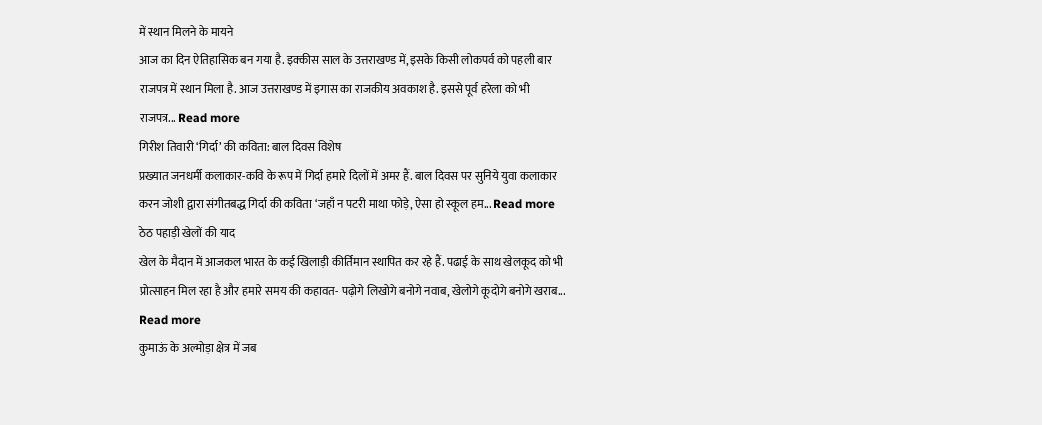में स्थान मिलने के मायने
आज का दिन ऐतिहासिक बन गया है. इक्कीस साल के उत्तराखण्ड में, इसके किसी लोकपर्व को पहली बार राजपत्र में स्थान मिला है. आज उत्तराखण्ड में इगास का राजकीय अवकाश है. इससे पूर्व हरेला को भी राजपत्र... Read more
गिरीश तिवारी ‘गिर्दा’ की कविता: बाल दिवस विशेष
प्रख्यात जनधर्मी कलाकार-कवि के रूप में गिर्दा हमारे दिलों में अमर हैं. बाल दिवस पर सुनिये युवा कलाकार करन जोशी द्वारा संगीतबद्ध गिर्दा की कविता ‘जहाँ न पटरी माथा फोड़े, ऐसा हो स्कूल हम... Read more
ठेठ पहाड़ी खेलों की याद
खेल के मैदान में आजकल भारत के कई खिलाड़ी कीर्तिमान स्थापित कर रहे हैं. पढाई के साथ खेलकूद को भी प्रोत्साहन मिल रहा है और हमारे समय की कहावत- पढ़ोगे लिखोगे बनोगे नवाब, खेलोगे कूदोगे बनोगे खराब... Read more
कुमाऊं के अल्मोड़ा क्षेत्र में जब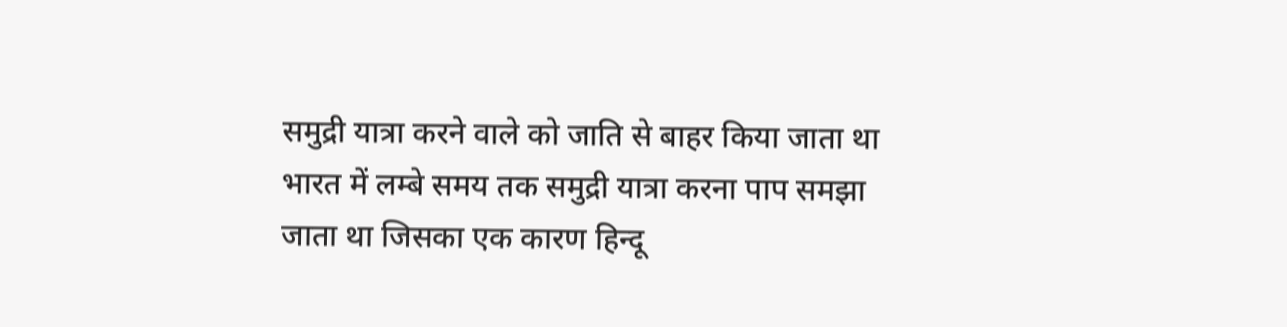समुद्री यात्रा करने वाले को जाति से बाहर किया जाता था
भारत में लम्बे समय तक समुद्री यात्रा करना पाप समझा जाता था जिसका एक कारण हिन्दू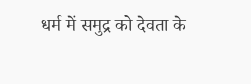धर्म में समुद्र को देवता के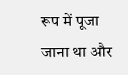रूप में पूजा जाना था और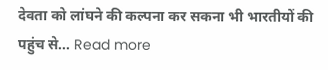देवता को लांघने की कल्पना कर सकना भी भारतीयों की पहुंच से... Read more